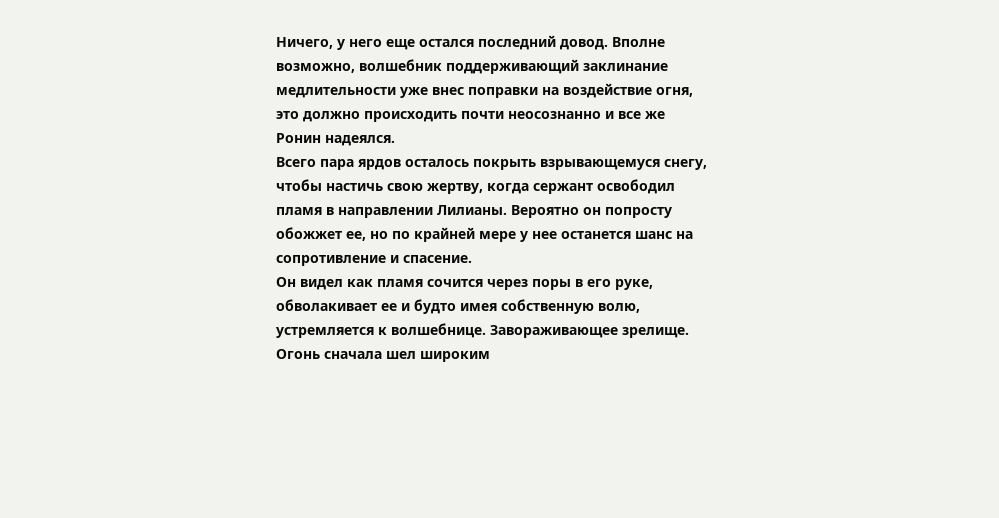Ничего, у него еще остался последний довод. Вполне возможно, волшебник поддерживающий заклинание медлительности уже внес поправки на воздействие огня, это должно происходить почти неосознанно и все же Ронин надеялся.
Всего пара ярдов осталось покрыть взрывающемуся снегу, чтобы настичь свою жертву, когда сержант освободил пламя в направлении Лилианы. Вероятно он попросту обожжет ее, но по крайней мере у нее останется шанс на сопротивление и спасение.
Он видел как пламя сочится через поры в его руке, обволакивает ее и будто имея собственную волю, устремляется к волшебнице. Завораживающее зрелище.
Огонь сначала шел широким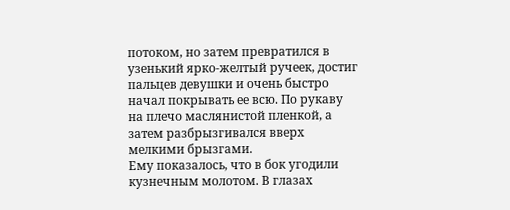потоком, но затем превратился в узенький ярко-желтый ручеек, достиг пальцев девушки и очень быстро начал покрывать ее всю. По рукаву на плечо маслянистой пленкой, а затем разбрызгивался вверх мелкими брызгами.
Ему показалось, что в бок угодили кузнечным молотом. В глазах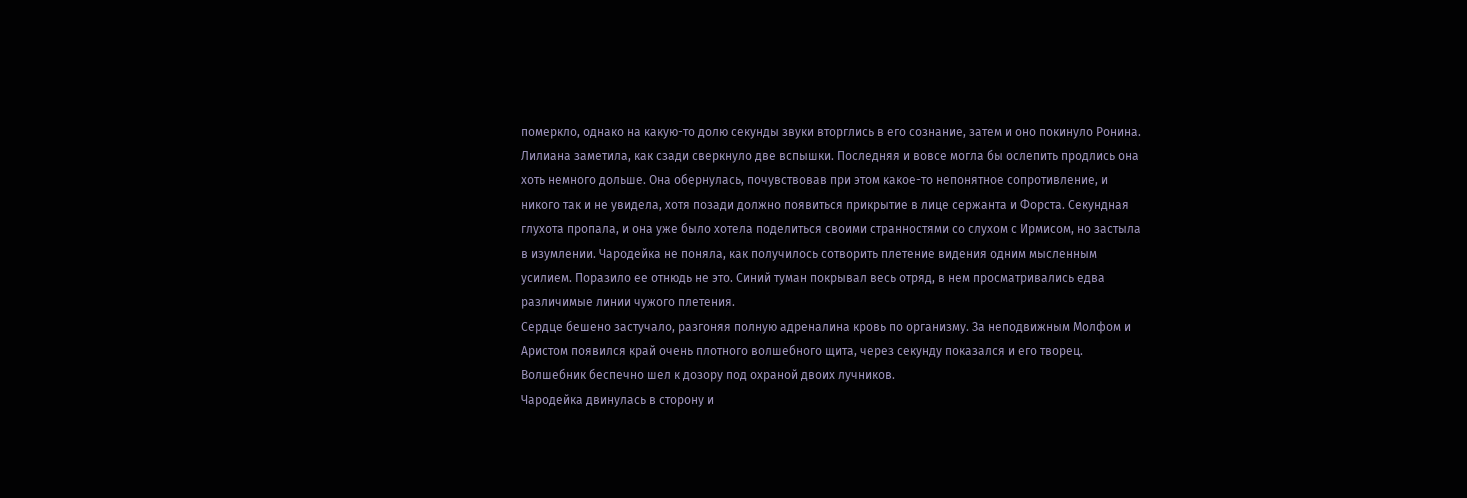померкло, однако на какую-то долю секунды звуки вторглись в его сознание, затем и оно покинуло Ронина.
Лилиана заметила, как сзади сверкнуло две вспышки. Последняя и вовсе могла бы ослепить продлись она хоть немного дольше. Она обернулась, почувствовав при этом какое-то непонятное сопротивление, и никого так и не увидела, хотя позади должно появиться прикрытие в лице сержанта и Форста. Секундная глухота пропала, и она уже было хотела поделиться своими странностями со слухом с Ирмисом, но застыла в изумлении. Чародейка не поняла, как получилось сотворить плетение видения одним мысленным усилием. Поразило ее отнюдь не это. Синий туман покрывал весь отряд, в нем просматривались едва различимые линии чужого плетения.
Сердце бешено застучало, разгоняя полную адреналина кровь по организму. За неподвижным Молфом и Аристом появился край очень плотного волшебного щита, через секунду показался и его творец. Волшебник беспечно шел к дозору под охраной двоих лучников.
Чародейка двинулась в сторону и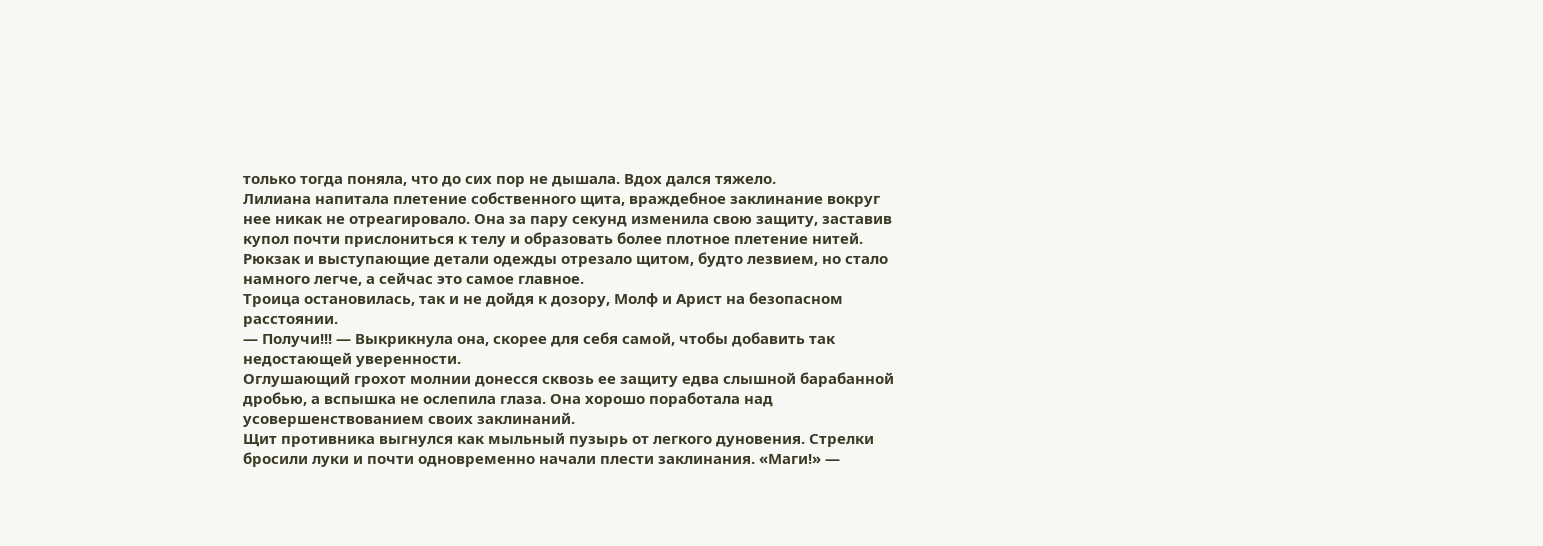только тогда поняла, что до сих пор не дышала. Вдох дался тяжело.
Лилиана напитала плетение собственного щита, враждебное заклинание вокруг нее никак не отреагировало. Она за пару секунд изменила свою защиту, заставив купол почти прислониться к телу и образовать более плотное плетение нитей. Рюкзак и выступающие детали одежды отрезало щитом, будто лезвием, но стало намного легче, а сейчас это самое главное.
Троица остановилась, так и не дойдя к дозору, Молф и Арист на безопасном расстоянии.
— Получи!!! — Выкрикнула она, скорее для себя самой, чтобы добавить так недостающей уверенности.
Оглушающий грохот молнии донесся сквозь ее защиту едва слышной барабанной дробью, а вспышка не ослепила глаза. Она хорошо поработала над усовершенствованием своих заклинаний.
Щит противника выгнулся как мыльный пузырь от легкого дуновения. Стрелки бросили луки и почти одновременно начали плести заклинания. «Маги!» —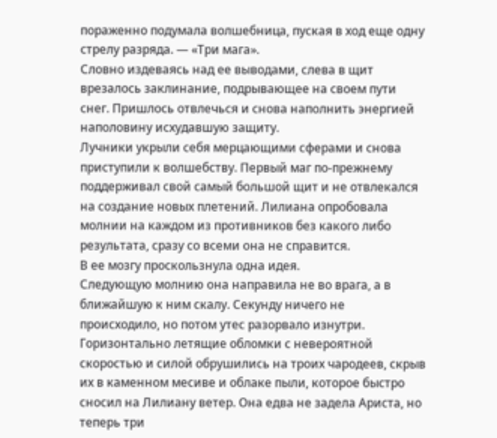пораженно подумала волшебница, пуская в ход еще одну стрелу разряда. — «Три мага».
Словно издеваясь над ее выводами, слева в щит врезалось заклинание, подрывающее на своем пути снег. Пришлось отвлечься и снова наполнить энергией наполовину исхудавшую защиту.
Лучники укрыли себя мерцающими сферами и снова приступили к волшебству. Первый маг по-прежнему поддерживал свой самый большой щит и не отвлекался на создание новых плетений. Лилиана опробовала молнии на каждом из противников без какого либо результата, сразу со всеми она не справится.
В ее мозгу проскользнула одна идея.
Следующую молнию она направила не во врага, а в ближайшую к ним скалу. Секунду ничего не происходило, но потом утес разорвало изнутри. Горизонтально летящие обломки с невероятной скоростью и силой обрушились на троих чародеев, скрыв их в каменном месиве и облаке пыли, которое быстро сносил на Лилиану ветер. Она едва не задела Ариста, но теперь три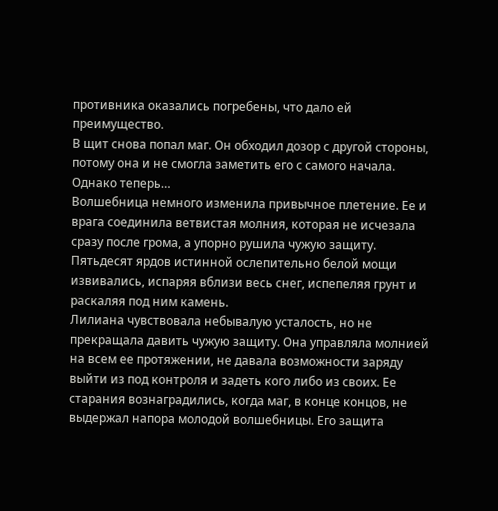противника оказались погребены, что дало ей преимущество.
В щит снова попал маг. Он обходил дозор с другой стороны, потому она и не смогла заметить его с самого начала. Однако теперь…
Волшебница немного изменила привычное плетение. Ее и врага соединила ветвистая молния, которая не исчезала сразу после грома, а упорно рушила чужую защиту. Пятьдесят ярдов истинной ослепительно белой мощи извивались, испаряя вблизи весь снег, испепеляя грунт и раскаляя под ним камень.
Лилиана чувствовала небывалую усталость, но не прекращала давить чужую защиту. Она управляла молнией на всем ее протяжении, не давала возможности заряду выйти из под контроля и задеть кого либо из своих. Ее старания вознаградились, когда маг, в конце концов, не выдержал напора молодой волшебницы. Его защита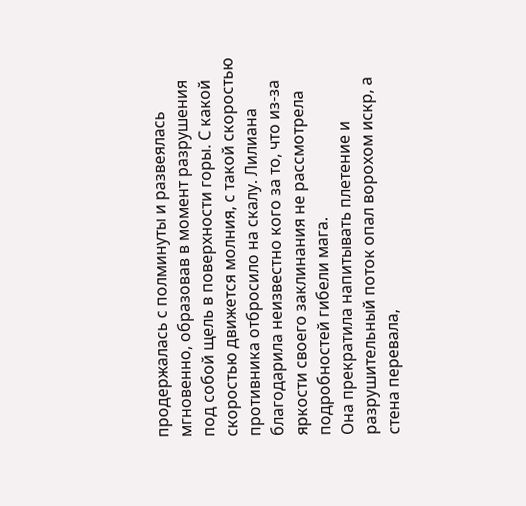продержалась с полминуты и развеялась мгновенно, образовав в момент разрушения под собой щель в поверхности горы. С какой скоростью движется молния, с такой скоростью противника отбросило на скалу. Лилиана благодарила неизвестно кого за то, что из-за яркости своего заклинания не рассмотрела подробностей гибели мага.
Она прекратила напитывать плетение и разрушительный поток опал ворохом искр, а стена перевала,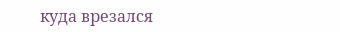куда врезался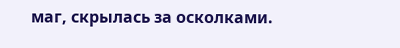маг, скрылась за осколками.